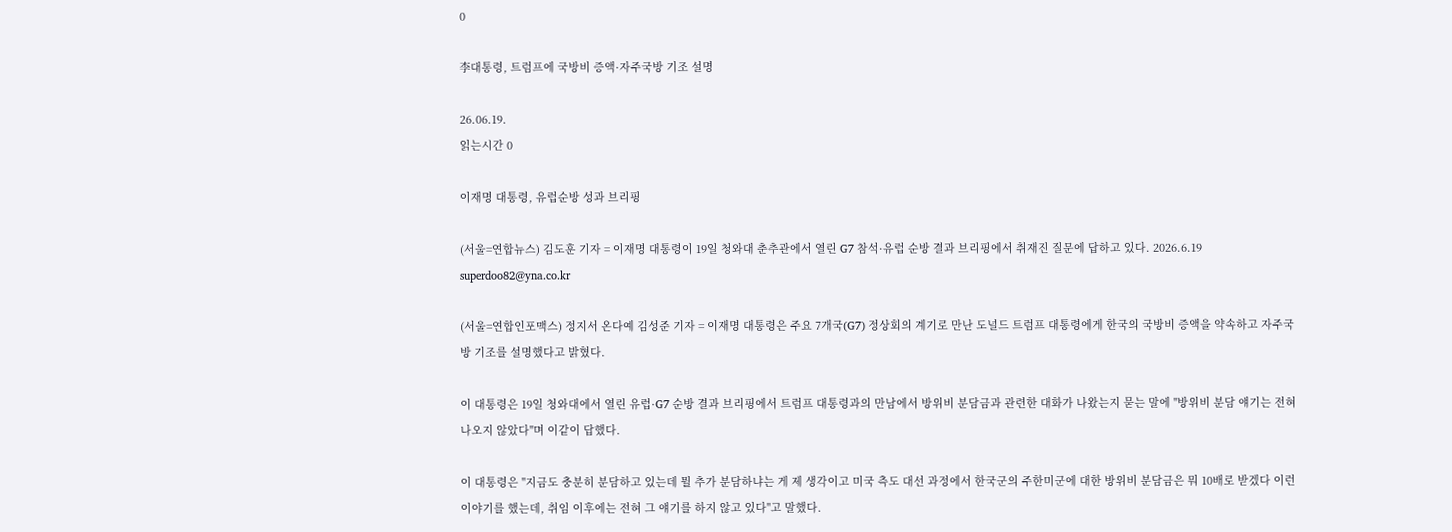0

李대통령, 트럼프에 국방비 증액·자주국방 기조 설명

26.06.19.
읽는시간 0

이재명 대통령, 유럽순방 성과 브리핑

(서울=연합뉴스) 김도훈 기자 = 이재명 대통령이 19일 청와대 춘추관에서 열린 G7 참석·유럽 순방 결과 브리핑에서 취재진 질문에 답하고 있다. 2026.6.19 superdoo82@yna.co.kr

(서울=연합인포맥스) 정지서 온다예 김성준 기자 = 이재명 대통령은 주요 7개국(G7) 정상회의 계기로 만난 도널드 트럼프 대통령에게 한국의 국방비 증액을 약속하고 자주국방 기조를 설명했다고 밝혔다.

이 대통령은 19일 청와대에서 열린 유럽·G7 순방 결과 브리핑에서 트럼프 대통령과의 만남에서 방위비 분담금과 관련한 대화가 나왔는지 묻는 말에 "방위비 분담 얘기는 전혀 나오지 않았다"며 이같이 답했다.

이 대통령은 "지금도 충분히 분담하고 있는데 뭘 추가 분담하냐는 게 제 생각이고 미국 측도 대선 과정에서 한국군의 주한미군에 대한 방위비 분담금은 뭐 10배로 받겠다 이런 이야기를 했는데, 취임 이후에는 전혀 그 얘기를 하지 않고 있다"고 말했다.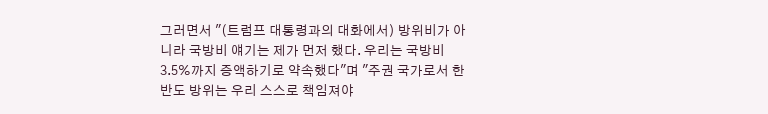그러면서 "(트럼프 대통령과의 대화에서) 방위비가 아니라 국방비 얘기는 제가 먼저 했다. 우리는 국방비 3.5%까지 증액하기로 약속했다"며 "주권 국가로서 한반도 방위는 우리 스스로 책임져야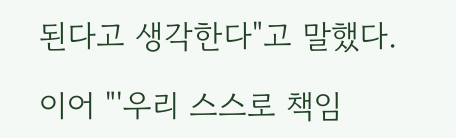된다고 생각한다"고 말했다.

이어 "'우리 스스로 책임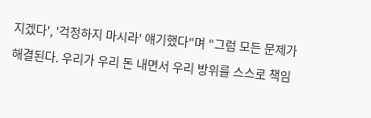지겠다', '걱정하지 마시라' 얘기했다"며 "그럼 모든 문제가 해결된다. 우리가 우리 돈 내면서 우리 방위를 스스로 책임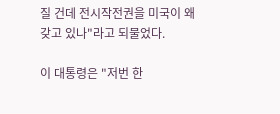질 건데 전시작전권을 미국이 왜 갖고 있나"라고 되물었다.

이 대통령은 "저번 한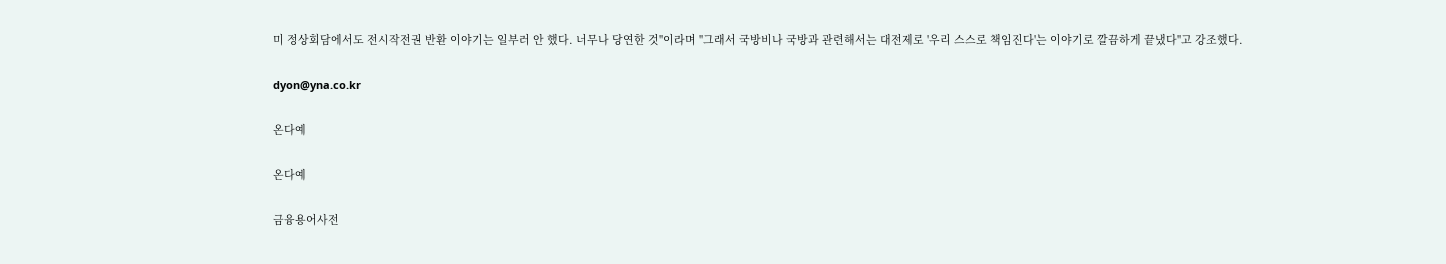미 정상회담에서도 전시작전권 반환 이야기는 일부러 안 했다. 너무나 당연한 것"이라며 "그래서 국방비나 국방과 관련해서는 대전제로 '우리 스스로 책임진다'는 이야기로 깔끔하게 끝냈다"고 강조했다.

dyon@yna.co.kr

온다예

온다예

금융용어사전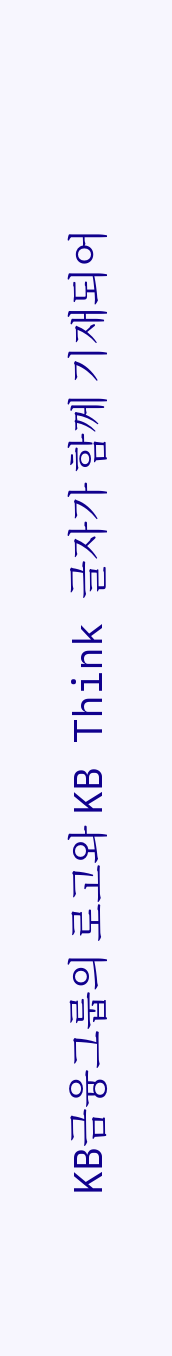KB금융그룹의 로고와 KB Think 글자가 함께 기재되어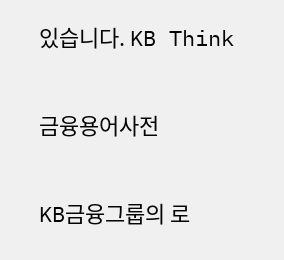있습니다. KB Think

금융용어사전

KB금융그룹의 로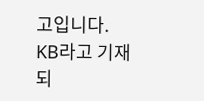고입니다. KB라고 기재되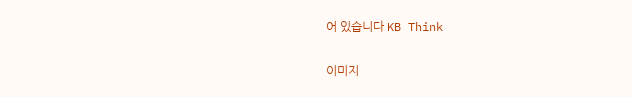어 있습니다 KB Think

이미지